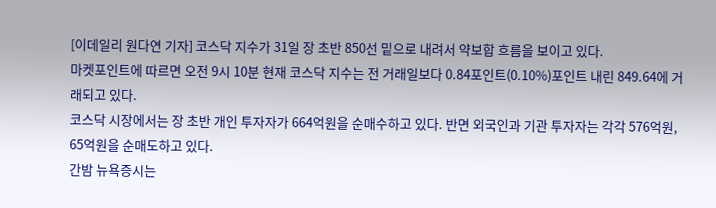[이데일리 원다연 기자] 코스닥 지수가 31일 장 초반 850선 밑으로 내려서 약보합 흐름을 보이고 있다.
마켓포인트에 따르면 오전 9시 10분 현재 코스닥 지수는 전 거래일보다 0.84포인트(0.10%)포인트 내린 849.64에 거래되고 있다.
코스닥 시장에서는 장 초반 개인 투자자가 664억원을 순매수하고 있다. 반면 외국인과 기관 투자자는 각각 576억원, 65억원을 순매도하고 있다.
간밤 뉴욕증시는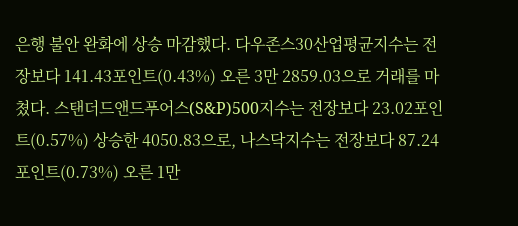은행 불안 완화에 상승 마감했다. 다우존스30산업평균지수는 전장보다 141.43포인트(0.43%) 오른 3만 2859.03으로 거래를 마쳤다. 스탠더드앤드푸어스(S&P)500지수는 전장보다 23.02포인트(0.57%) 상승한 4050.83으로, 나스닥지수는 전장보다 87.24포인트(0.73%) 오른 1만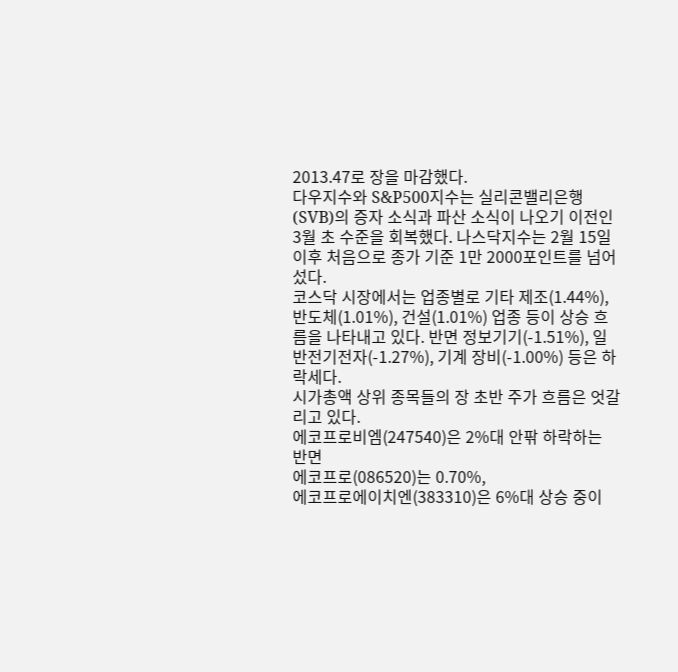2013.47로 장을 마감했다.
다우지수와 S&P500지수는 실리콘밸리은행(SVB)의 증자 소식과 파산 소식이 나오기 이전인 3월 초 수준을 회복했다. 나스닥지수는 2월 15일 이후 처음으로 종가 기준 1만 2000포인트를 넘어섰다.
코스닥 시장에서는 업종별로 기타 제조(1.44%), 반도체(1.01%), 건설(1.01%) 업종 등이 상승 흐름을 나타내고 있다. 반면 정보기기(-1.51%), 일반전기전자(-1.27%), 기계 장비(-1.00%) 등은 하락세다.
시가총액 상위 종목들의 장 초반 주가 흐름은 엇갈리고 있다.
에코프로비엠(247540)은 2%대 안팎 하락하는 반면
에코프로(086520)는 0.70%,
에코프로에이치엔(383310)은 6%대 상승 중이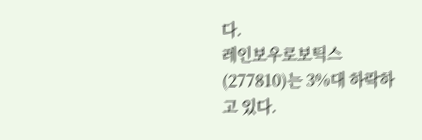다.
레인보우로보틱스(277810)는 3%대 하락하고 있다.